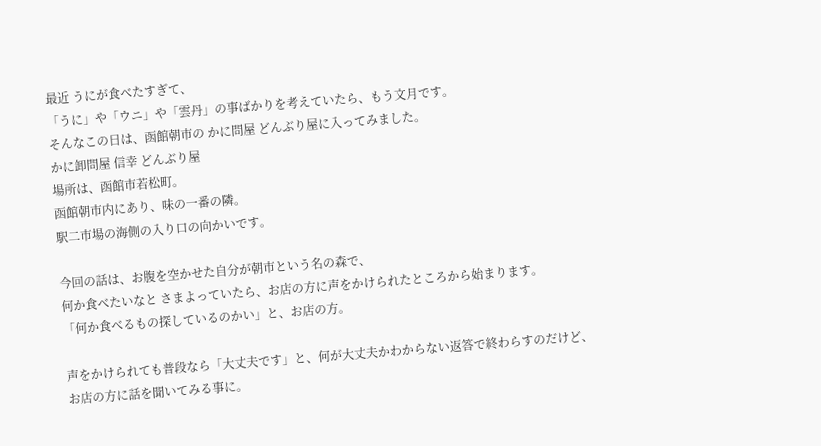最近 うにが食べたすぎて、
「うに」や「ウニ」や「雲丹」の事ばかりを考えていたら、もう文月です。
そんなこの日は、函館朝市の かに問屋 どんぶり屋に入ってみました。
かに卸問屋 信幸 どんぶり屋
場所は、函館市若松町。
函館朝市内にあり、味の一番の隣。
駅二市場の海側の入り口の向かいです。

今回の話は、お腹を空かせた自分が朝市という名の森で、
何か食べたいなと さまよっていたら、お店の方に声をかけられたところから始まります。
「何か食べるもの探しているのかい」と、お店の方。

声をかけられても普段なら「大丈夫です」と、何が大丈夫かわからない返答で終わらすのだけど、
お店の方に話を聞いてみる事に。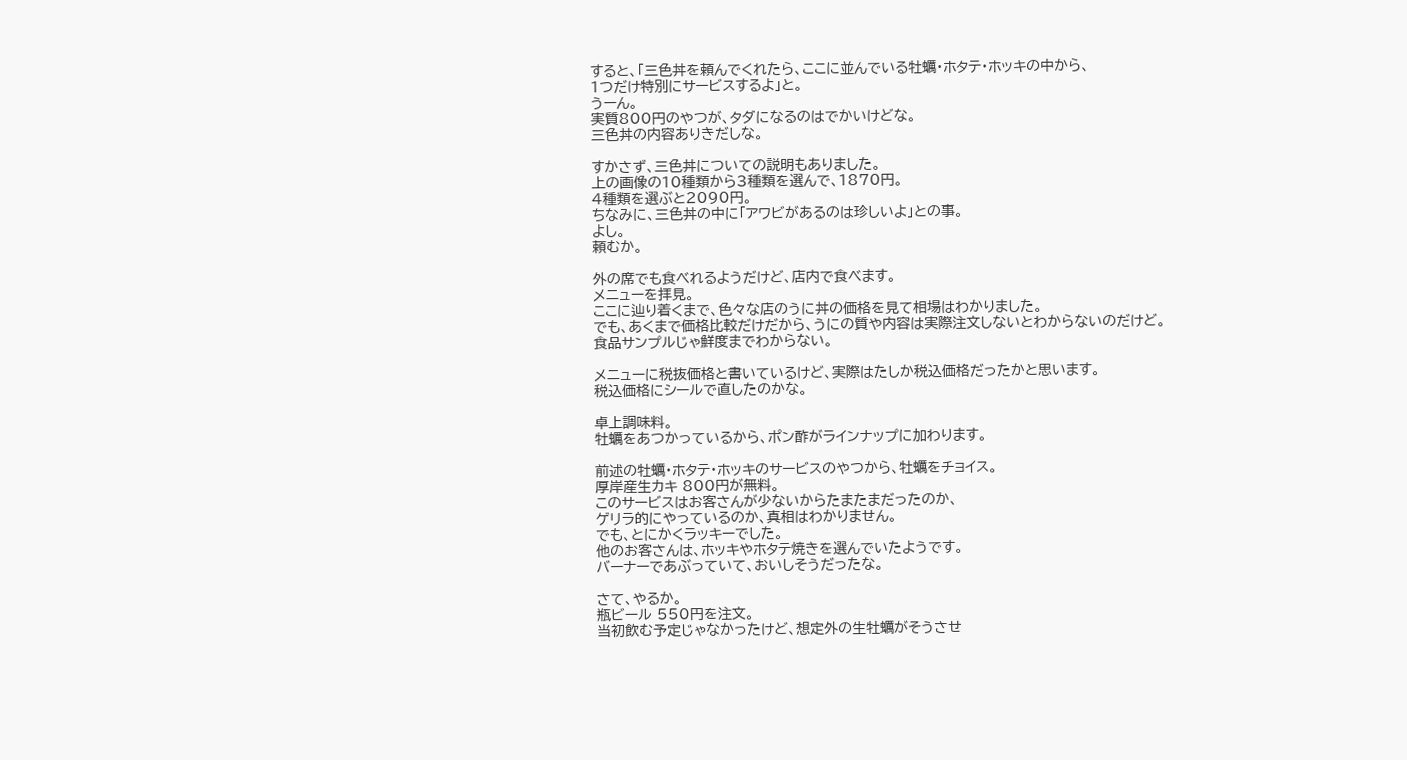すると、「三色丼を頼んでくれたら、ここに並んでいる牡蠣・ホタテ・ホッキの中から、
1つだけ特別にサービスするよ」と。
うーん。
実質800円のやつが、タダになるのはでかいけどな。
三色丼の内容ありきだしな。

すかさず、三色丼についての説明もありました。
上の画像の10種類から3種類を選んで、1870円。
4種類を選ぶと2090円。
ちなみに、三色丼の中に「アワビがあるのは珍しいよ」との事。
よし。
頼むか。

外の席でも食べれるようだけど、店内で食べます。
メニューを拝見。
ここに辿り着くまで、色々な店のうに丼の価格を見て相場はわかりました。
でも、あくまで価格比較だけだから、うにの質や内容は実際注文しないとわからないのだけど。
食品サンプルじゃ鮮度までわからない。

メニューに税抜価格と書いているけど、実際はたしか税込価格だったかと思います。
税込価格にシールで直したのかな。

卓上調味料。
牡蠣をあつかっているから、ポン酢がラインナップに加わります。

前述の牡蠣・ホタテ・ホッキのサービスのやつから、牡蠣をチョイス。
厚岸産生カキ 800円が無料。
このサービスはお客さんが少ないからたまたまだったのか、
ゲリラ的にやっているのか、真相はわかりません。
でも、とにかくラッキーでした。
他のお客さんは、ホッキやホタテ焼きを選んでいたようです。
バーナーであぶっていて、おいしそうだったな。

さて、やるか。
瓶ビール 550円を注文。
当初飲む予定じゃなかったけど、想定外の生牡蠣がそうさせ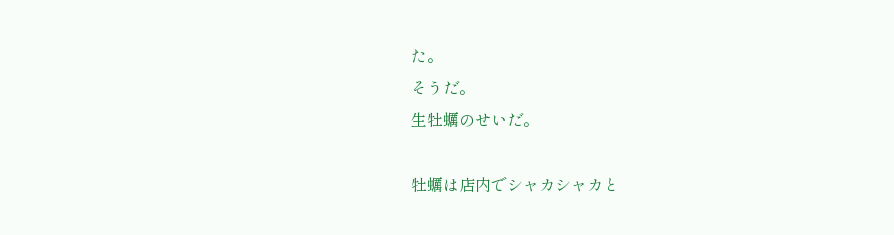た。
そうだ。
生牡蠣のせいだ。

牡蠣は店内でシャカシャカと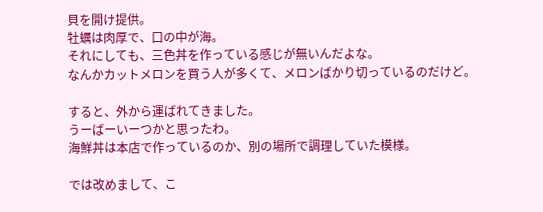貝を開け提供。
牡蠣は肉厚で、口の中が海。
それにしても、三色丼を作っている感じが無いんだよな。
なんかカットメロンを買う人が多くて、メロンばかり切っているのだけど。

すると、外から運ばれてきました。
うーばーいーつかと思ったわ。
海鮮丼は本店で作っているのか、別の場所で調理していた模様。

では改めまして、こ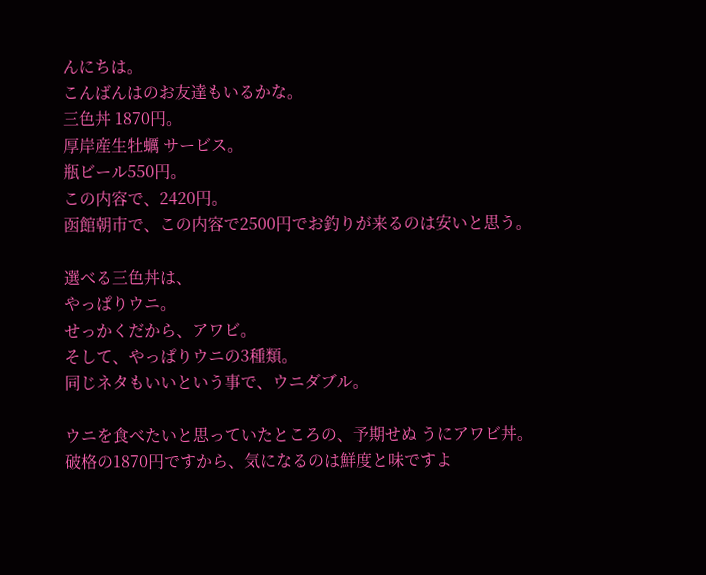んにちは。
こんばんはのお友達もいるかな。
三色丼 1870円。
厚岸産生牡蠣 サービス。
瓶ビール550円。
この内容で、2420円。
函館朝市で、この内容で2500円でお釣りが来るのは安いと思う。

選べる三色丼は、
やっぱりウニ。
せっかくだから、アワビ。
そして、やっぱりウニの3種類。
同じネタもいいという事で、ウニダブル。

ウニを食べたいと思っていたところの、予期せぬ うにアワビ丼。
破格の1870円ですから、気になるのは鮮度と味ですよ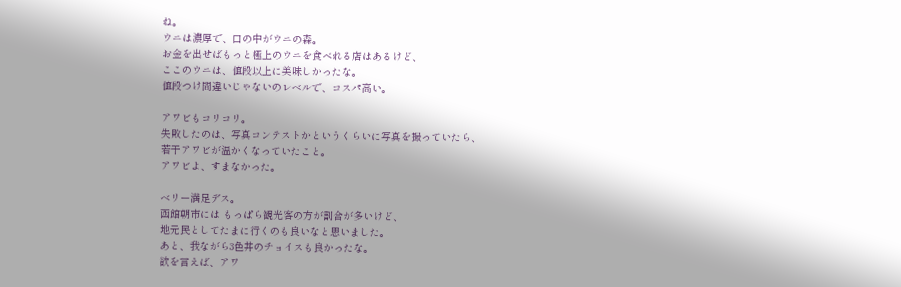ね。
ウニは濃厚で、口の中がウニの森。
お金を出せばもっと極上のウニを食べれる店はあるけど、
ここのウニは、値段以上に美味しかったな。
値段つけ間違いじゃないのレベルで、コスパ高い。

アワビもコリコリ。
失敗したのは、写真コンテストかというくらいに写真を撮っていたら、
若干アワビが温かくなっていたこと。
アワビよ、すまなかった。

ベリー満足デス。
函館朝市には もっぱら観光客の方が割合が多いけど、
地元民としてたまに行くのも良いなと思いました。
あと、我ながら3色丼のチョイスも良かったな。
欲を言えば、アワ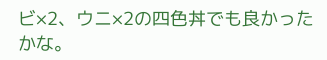ビ×2、ウニ×2の四色丼でも良かったかな。